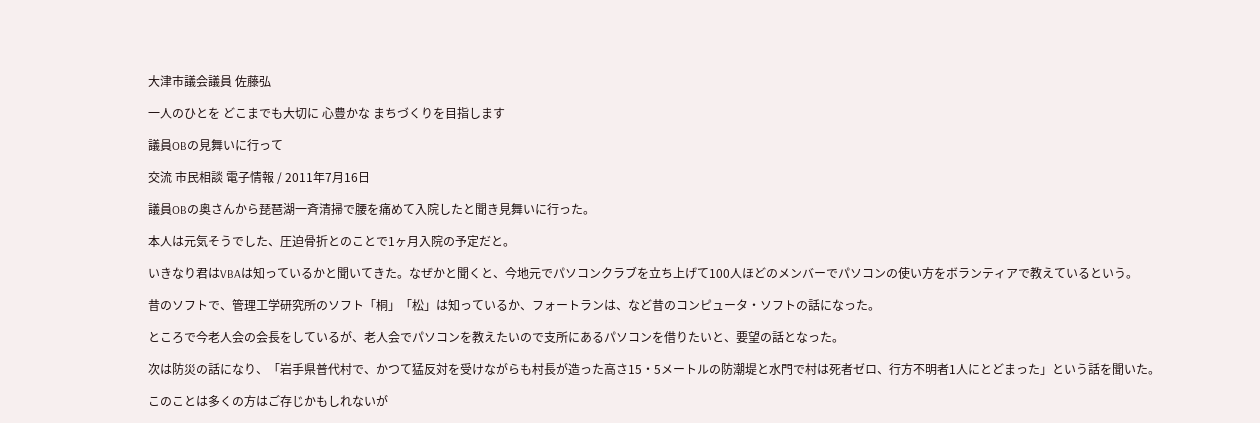大津市議会議員 佐藤弘

一人のひとを どこまでも大切に 心豊かな まちづくりを目指します

議員OBの見舞いに行って

交流 市民相談 電子情報 / 2011年7月16日

議員OBの奥さんから琵琶湖一斉清掃で腰を痛めて入院したと聞き見舞いに行った。

本人は元気そうでした、圧迫骨折とのことで1ヶ月入院の予定だと。

いきなり君はVBAは知っているかと聞いてきた。なぜかと聞くと、今地元でパソコンクラブを立ち上げて100人ほどのメンバーでパソコンの使い方をボランティアで教えているという。

昔のソフトで、管理工学研究所のソフト「桐」「松」は知っているか、フォートランは、など昔のコンピュータ・ソフトの話になった。

ところで今老人会の会長をしているが、老人会でパソコンを教えたいので支所にあるパソコンを借りたいと、要望の話となった。

次は防災の話になり、「岩手県普代村で、かつて猛反対を受けながらも村長が造った高さ15・5メートルの防潮堤と水門で村は死者ゼロ、行方不明者1人にとどまった」という話を聞いた。

このことは多くの方はご存じかもしれないが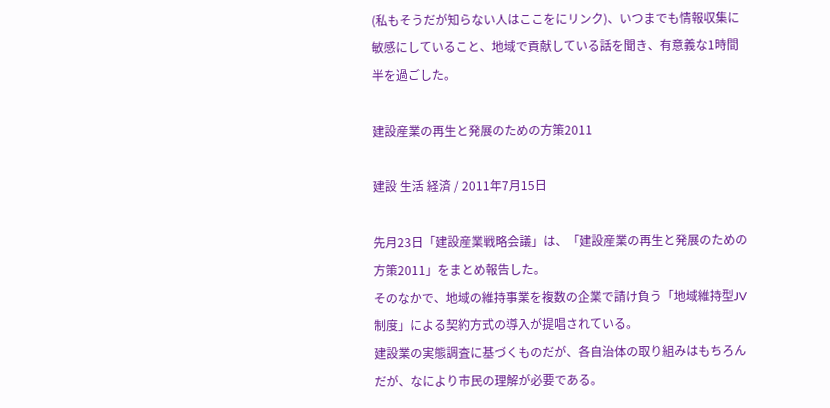(私もそうだが知らない人はここをにリンク)、いつまでも情報収集に敏感にしていること、地域で貢献している話を聞き、有意義な1時間半を過ごした。

建設産業の再生と発展のための方策2011

建設 生活 経済 / 2011年7月15日

先月23日「建設産業戦略会議」は、「建設産業の再生と発展のための方策2011」をまとめ報告した。
そのなかで、地域の維持事業を複数の企業で請け負う「地域維持型JV制度」による契約方式の導入が提唱されている。
建設業の実態調査に基づくものだが、各自治体の取り組みはもちろんだが、なにより市民の理解が必要である。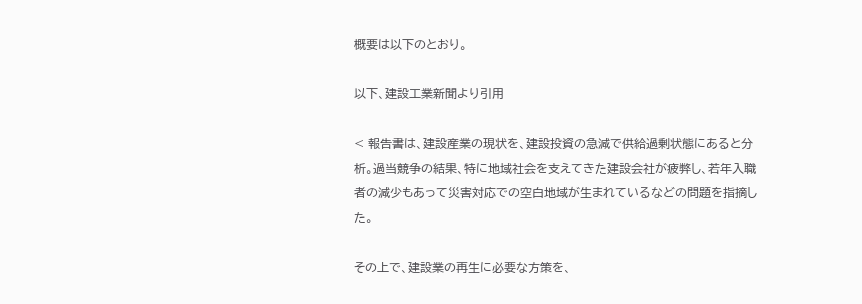概要は以下のとおり。

以下、建設工業新聞より引用

< 報告書は、建設産業の現状を、建設投資の急減で供給過剰状態にあると分析。過当競争の結果、特に地域社会を支えてきた建設会社が疲弊し、若年入職者の減少もあって災害対応での空白地域が生まれているなどの問題を指摘した。

その上で、建設業の再生に必要な方策を、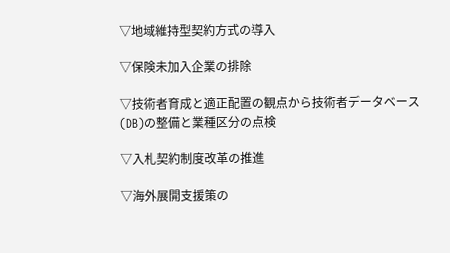▽地域維持型契約方式の導入

▽保険未加入企業の排除

▽技術者育成と適正配置の観点から技術者データベース(DB)の整備と業種区分の点検

▽入札契約制度改革の推進

▽海外展開支援策の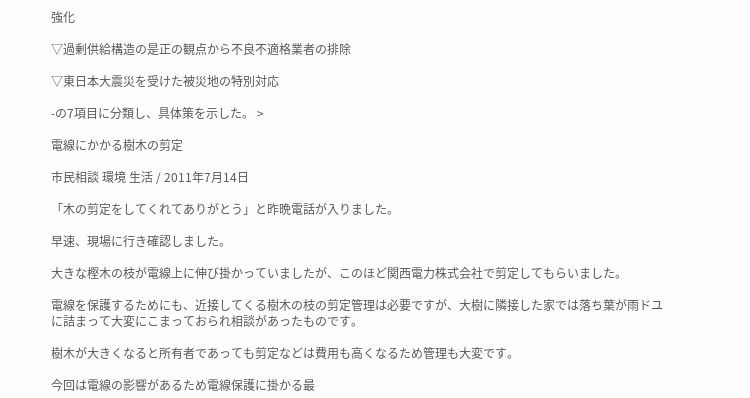強化

▽過剰供給構造の是正の観点から不良不適格業者の排除

▽東日本大震災を受けた被災地の特別対応

-の7項目に分類し、具体策を示した。 >

電線にかかる樹木の剪定

市民相談 環境 生活 / 2011年7月14日

「木の剪定をしてくれてありがとう」と昨晩電話が入りました。

早速、現場に行き確認しました。

大きな樫木の枝が電線上に伸び掛かっていましたが、このほど関西電力株式会社で剪定してもらいました。

電線を保護するためにも、近接してくる樹木の枝の剪定管理は必要ですが、大樹に隣接した家では落ち葉が雨ドユに詰まって大変にこまっておられ相談があったものです。

樹木が大きくなると所有者であっても剪定などは費用も高くなるため管理も大変です。

今回は電線の影響があるため電線保護に掛かる最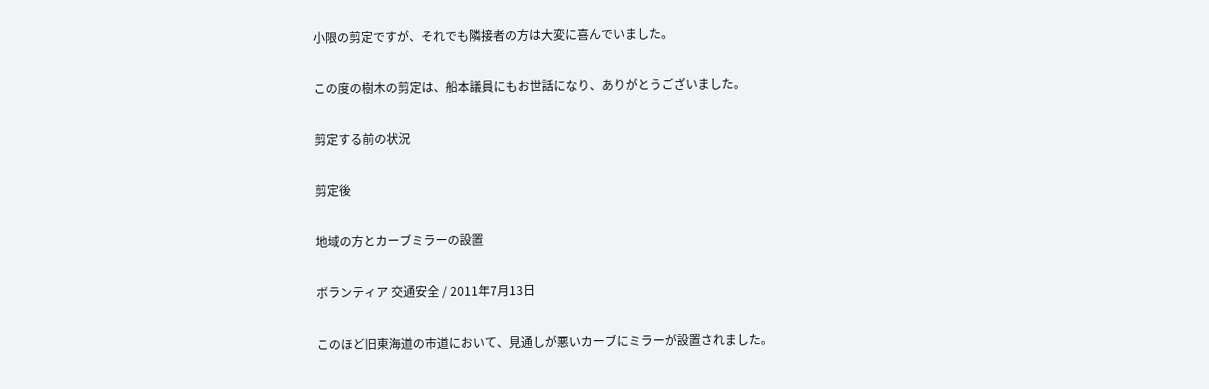小限の剪定ですが、それでも隣接者の方は大変に喜んでいました。

この度の樹木の剪定は、船本議員にもお世話になり、ありがとうございました。

剪定する前の状況

剪定後

地域の方とカーブミラーの設置

ボランティア 交通安全 / 2011年7月13日

このほど旧東海道の市道において、見通しが悪いカーブにミラーが設置されました。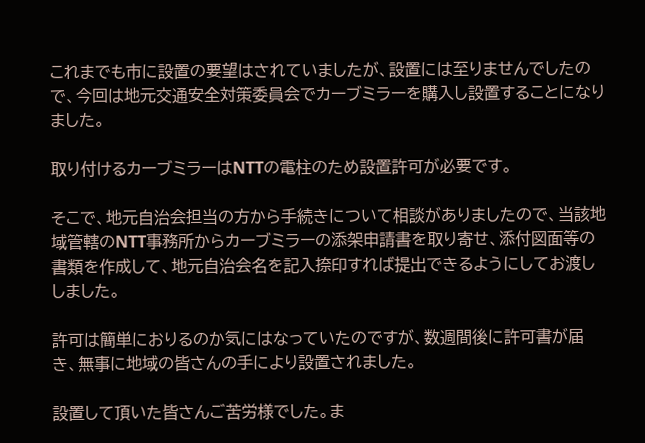これまでも市に設置の要望はされていましたが、設置には至りませんでしたので、今回は地元交通安全対策委員会でカーブミラーを購入し設置することになりました。

取り付けるカーブミラーはNTTの電柱のため設置許可が必要です。

そこで、地元自治会担当の方から手続きについて相談がありましたので、当該地域管轄のNTT事務所からカーブミラーの添架申請書を取り寄せ、添付図面等の書類を作成して、地元自治会名を記入捺印すれば提出できるようにしてお渡ししました。

許可は簡単におりるのか気にはなっていたのですが、数週間後に許可書が届き、無事に地域の皆さんの手により設置されました。

設置して頂いた皆さんご苦労様でした。ま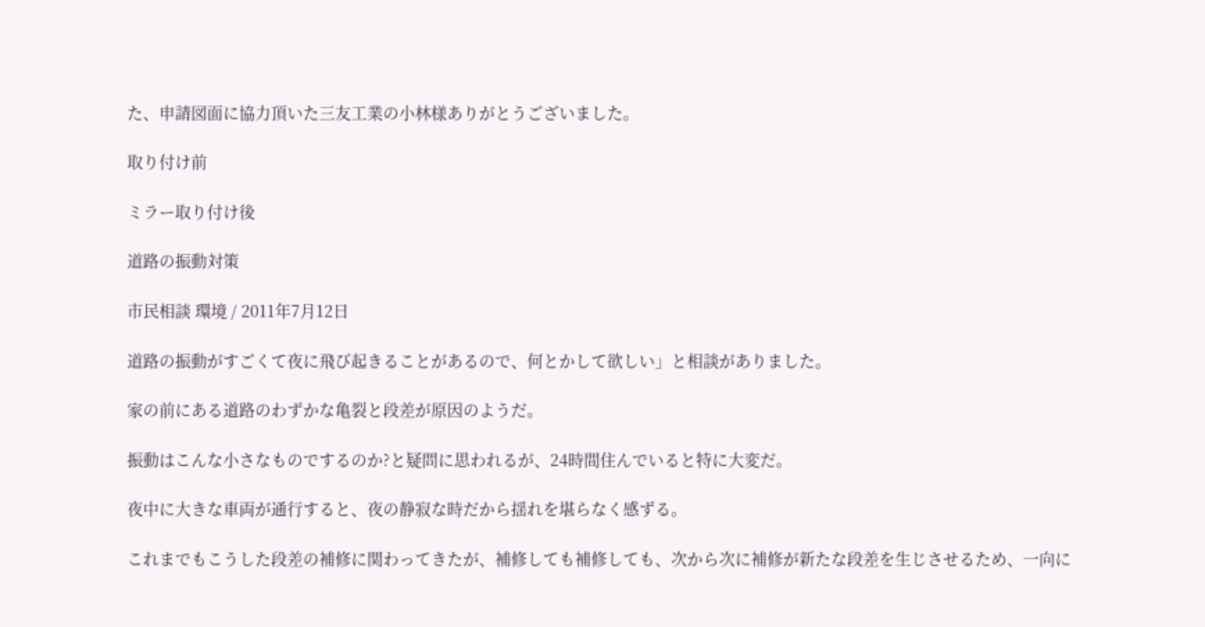た、申請図面に協力頂いた三友工業の小林様ありがとうございました。

取り付け前

ミラー取り付け後

道路の振動対策

市民相談 環境 / 2011年7月12日

道路の振動がすごくて夜に飛び起きることがあるので、何とかして欲しい」と相談がありました。

家の前にある道路のわずかな亀裂と段差が原因のようだ。

振動はこんな小さなものでするのか?と疑問に思われるが、24時間住んでいると特に大変だ。

夜中に大きな車両が通行すると、夜の静寂な時だから揺れを堪らなく感ずる。

これまでもこうした段差の補修に関わってきたが、補修しても補修しても、次から次に補修が新たな段差を生じさせるため、一向に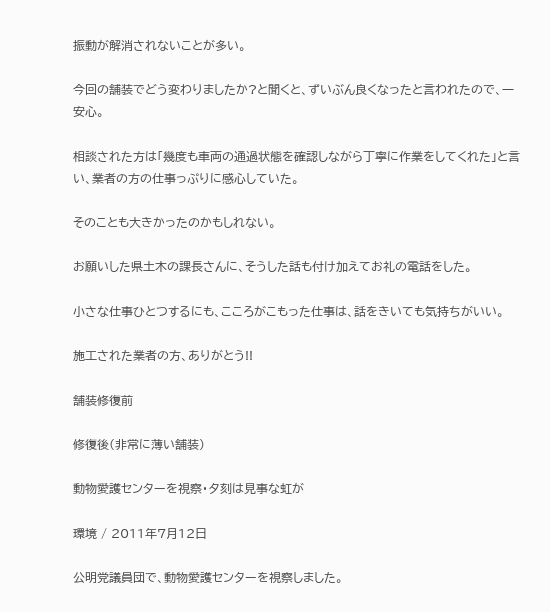振動が解消されないことが多い。

今回の舗装でどう変わりましたか?と聞くと、ずいぶん良くなったと言われたので、一安心。

相談された方は「幾度も車両の通過状態を確認しながら丁寧に作業をしてくれた」と言い、業者の方の仕事っぷりに感心していた。

そのことも大きかったのかもしれない。

お願いした県土木の課長さんに、そうした話も付け加えてお礼の電話をした。

小さな仕事ひとつするにも、こころがこもった仕事は、話をきいても気持ちがいい。

施工された業者の方、ありがとう!!

舗装修復前

修復後(非常に薄い舗装)

動物愛護センターを視察・夕刻は見事な虹が

環境 / 2011年7月12日

公明党議員団で、動物愛護センターを視察しました。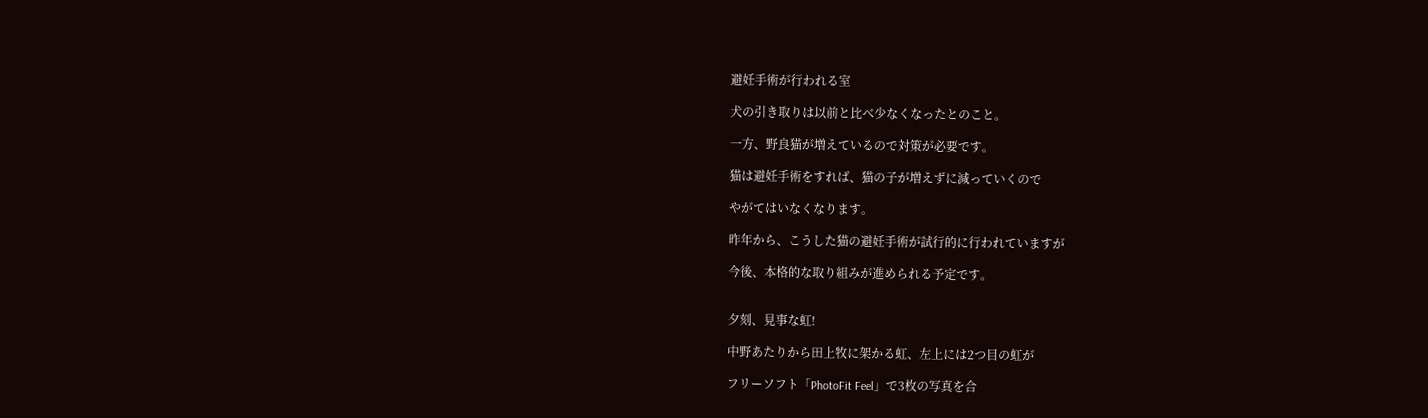避妊手術が行われる室

犬の引き取りは以前と比べ少なくなったとのこと。

一方、野良猫が増えているので対策が必要です。

猫は避妊手術をすれば、猫の子が増えずに減っていくので

やがてはいなくなります。

昨年から、こうした猫の避妊手術が試行的に行われていますが

今後、本格的な取り組みが進められる予定です。


夕刻、見事な虹!

中野あたりから田上牧に架かる虹、左上には2つ目の虹が

フリーソフト「PhotoFit Feel」で3枚の写真を合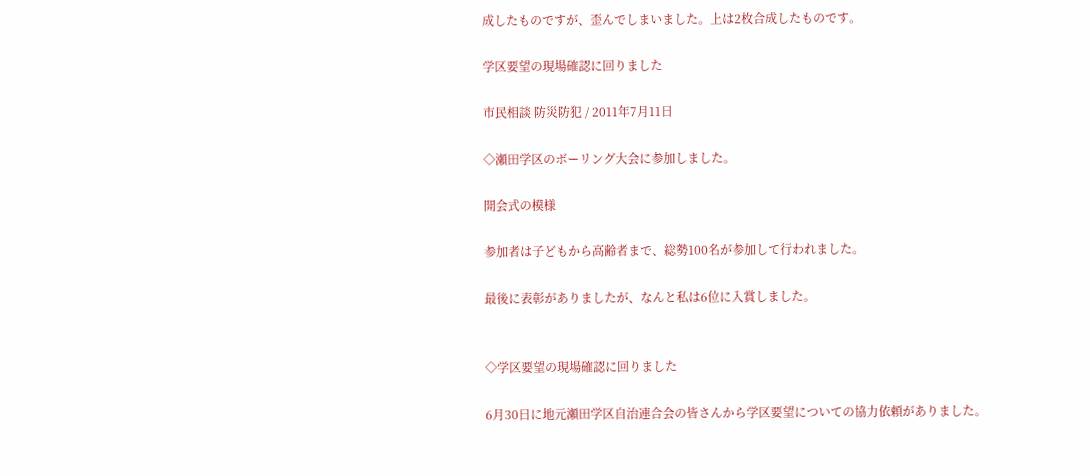成したものですが、歪んでしまいました。上は2枚合成したものです。

学区要望の現場確認に回りました

市民相談 防災防犯 / 2011年7月11日

◇瀬田学区のボーリング大会に参加しました。

開会式の模様

参加者は子どもから高齢者まで、総勢100名が参加して行われました。

最後に表彰がありましたが、なんと私は6位に入賞しました。


◇学区要望の現場確認に回りました

6月30日に地元瀬田学区自治連合会の皆さんから学区要望についての協力依頼がありました。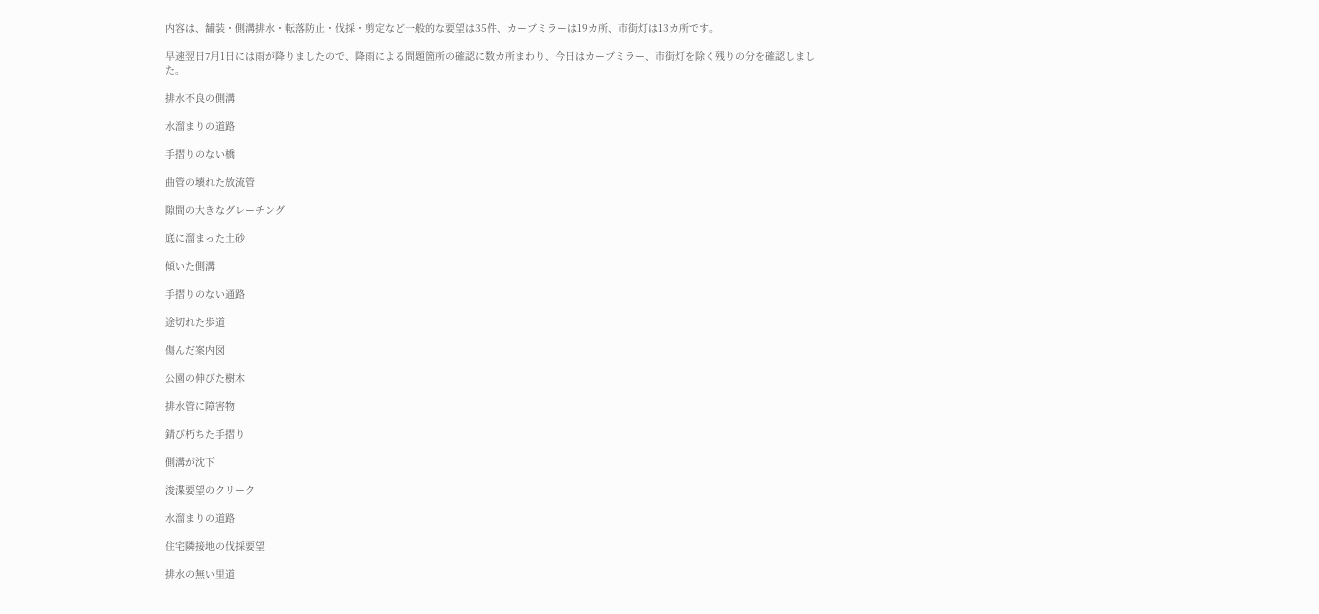内容は、舗装・側溝排水・転落防止・伐採・剪定など一般的な要望は35件、カーブミラーは19カ所、市街灯は13カ所です。

早速翌日7月1日には雨が降りましたので、降雨による問題箇所の確認に数カ所まわり、今日はカーブミラー、市街灯を除く残りの分を確認しました。

排水不良の側溝

水溜まりの道路

手摺りのない橋

曲管の壊れた放流管

隙間の大きなグレーチング

底に溜まった土砂

傾いた側溝

手摺りのない通路

途切れた歩道

傷んだ案内図

公園の伸びた樹木

排水管に障害物

錆び朽ちた手摺り

側溝が沈下

浚渫要望のクリーク

水溜まりの道路

住宅隣接地の伐採要望

排水の無い里道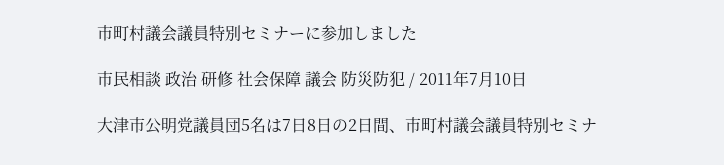市町村議会議員特別セミナーに参加しました

市民相談 政治 研修 社会保障 議会 防災防犯 / 2011年7月10日

大津市公明党議員団5名は7日8日の2日間、市町村議会議員特別セミナ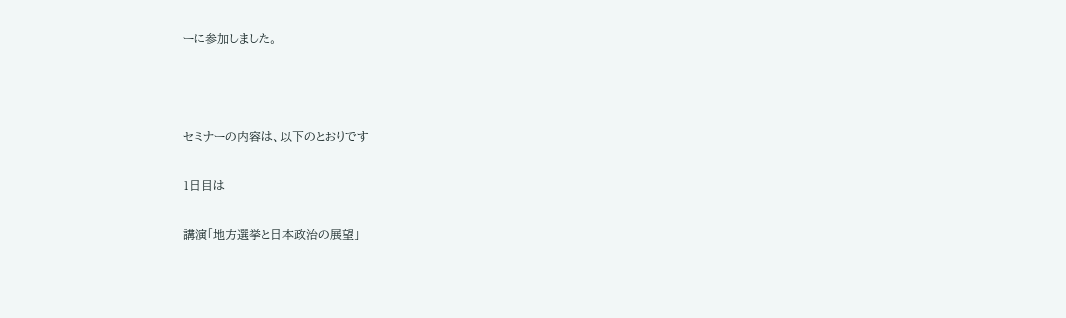ーに参加しました。



セミナーの内容は、以下のとおりです

1日目は

講演「地方選挙と日本政治の展望」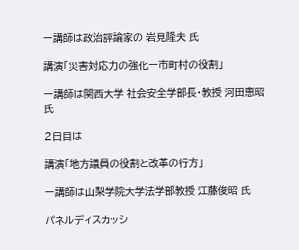ー講師は政治評論家の 岩見隆夫 氏

講演「災害対応力の強化ー市町村の役割」

ー講師は関西大学 社会安全学部長・教授 河田恵昭 氏

2日目は

講演「地方議員の役割と改革の行方」

ー講師は山梨学院大学法学部教授 江藤俊昭 氏

パネルディスカッシ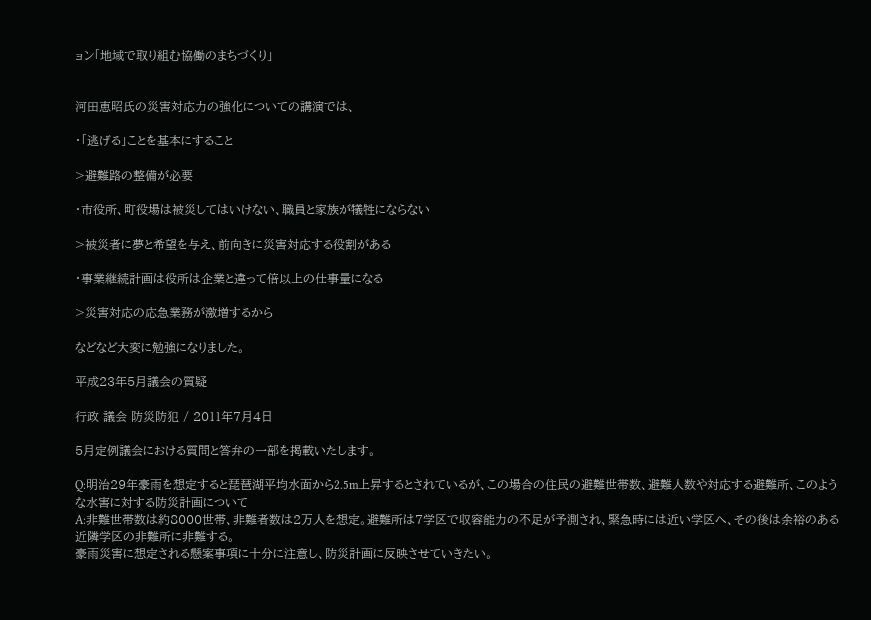ョン「地域で取り組む協働のまちづくり」


河田恵昭氏の災害対応力の強化についての講演では、

・「逃げる」ことを基本にすること

>避難路の整備が必要

・市役所、町役場は被災してはいけない、職員と家族が犠牲にならない

>被災者に夢と希望を与え、前向きに災害対応する役割がある

・事業継続計画は役所は企業と違って倍以上の仕事量になる

>災害対応の応急業務が激増するから

などなど大変に勉強になりました。

平成23年5月議会の質疑

行政 議会 防災防犯 / 2011年7月4日

5月定例議会における質問と答弁の一部を掲載いたします。

Q:明治29年豪雨を想定すると琵琶湖平均水面から2.5m上昇するとされているが、この場合の住民の避難世帯数、避難人数や対応する避難所、このような水害に対する防災計画について
A:非難世帯数は約8000世帯、非難者数は2万人を想定。避難所は7学区で収容能力の不足が予測され、緊急時には近い学区へ、その後は余裕のある近隣学区の非難所に非難する。
豪雨災害に想定される懸案事項に十分に注意し、防災計画に反映させていきたい。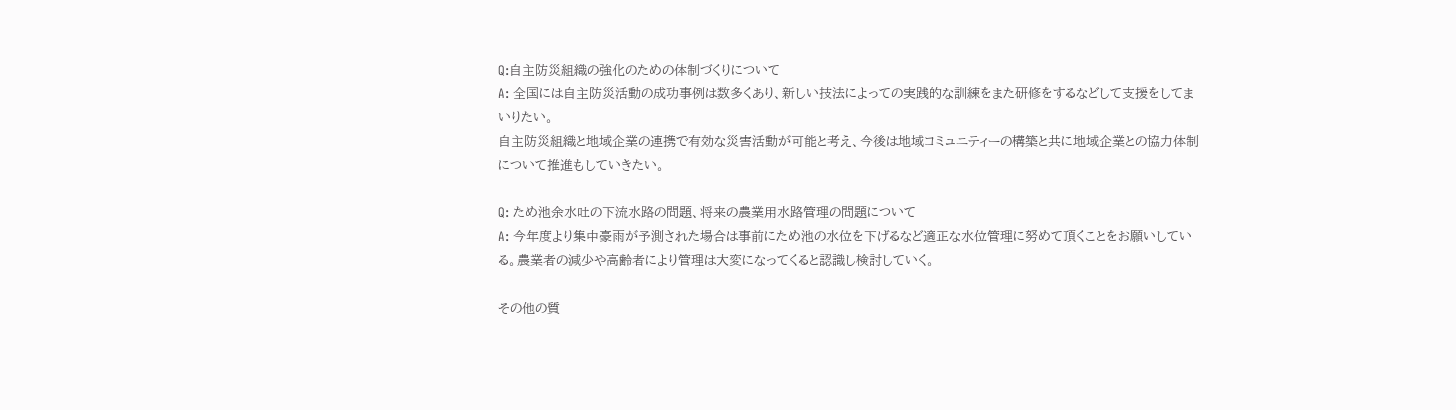Q:自主防災組織の強化のための体制づくりについて
A: 全国には自主防災活動の成功事例は数多くあり、新しい技法によっての実践的な訓練をまた研修をするなどして支援をしてまいりたい。
自主防災組織と地域企業の連携で有効な災害活動が可能と考え、今後は地域コミュニティーの構築と共に地域企業との協力体制について推進もしていきたい。

Q: ため池余水吐の下流水路の問題、将来の農業用水路管理の問題について
A: 今年度より集中豪雨が予測された場合は事前にため池の水位を下げるなど適正な水位管理に努めて頂くことをお願いしている。農業者の減少や高齢者により管理は大変になってくると認識し検討していく。

その他の質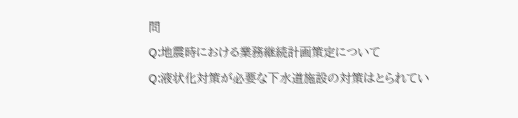問
Q:地震時における業務継続計画策定について
Q:液状化対策が必要な下水道施設の対策はとられてい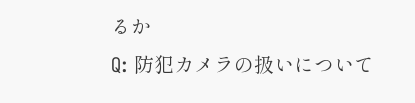るか
Q: 防犯カメラの扱いについて